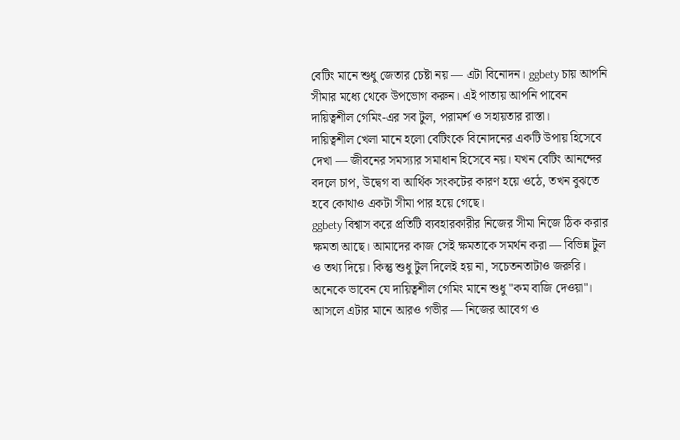বেটিং মানে শুধু জেতার চেষ্টা নয় — এটা বিনোদন। ggbety চায় আপনি সীমার মধ্যে থেকে উপভোগ করুন। এই পাতায় আপনি পাবেন দায়িত্বশীল গেমিং-এর সব টুল, পরামর্শ ও সহায়তার রাস্তা।
দায়িত্বশীল খেলা মানে হলো বেটিংকে বিনোদনের একটি উপায় হিসেবে দেখা — জীবনের সমস্যার সমাধান হিসেবে নয়। যখন বেটিং আনন্দের বদলে চাপ, উদ্বেগ বা আর্থিক সংকটের কারণ হয়ে ওঠে, তখন বুঝতে হবে কোথাও একটা সীমা পার হয়ে গেছে।
ggbety বিশ্বাস করে প্রতিটি ব্যবহারকারীর নিজের সীমা নিজে ঠিক করার ক্ষমতা আছে। আমাদের কাজ সেই ক্ষমতাকে সমর্থন করা — বিভিন্ন টুল ও তথ্য দিয়ে। কিন্তু শুধু টুল দিলেই হয় না, সচেতনতাটাও জরুরি।
অনেকে ভাবেন যে দায়িত্বশীল গেমিং মানে শুধু "কম বাজি দেওয়া"। আসলে এটার মানে আরও গভীর — নিজের আবেগ ও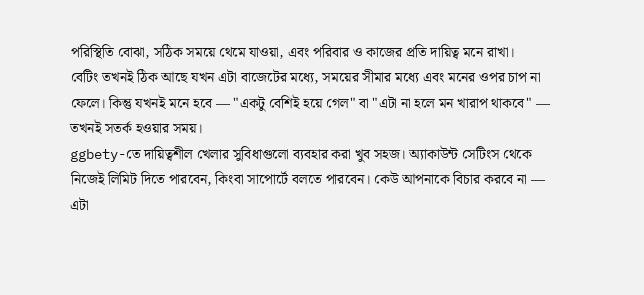পরিস্থিতি বোঝা, সঠিক সময়ে থেমে যাওয়া, এবং পরিবার ও কাজের প্রতি দায়িত্ব মনে রাখা।
বেটিং তখনই ঠিক আছে যখন এটা বাজেটের মধ্যে, সময়ের সীমার মধ্যে এবং মনের ওপর চাপ না ফেলে। কিন্তু যখনই মনে হবে — "একটু বেশিই হয়ে গেল" বা "এটা না হলে মন খারাপ থাকবে" — তখনই সতর্ক হওয়ার সময়।
ggbety-তে দায়িত্বশীল খেলার সুবিধাগুলো ব্যবহার করা খুব সহজ। অ্যাকাউন্ট সেটিংস থেকে নিজেই লিমিট দিতে পারবেন, কিংবা সাপোর্টে বলতে পারবেন। কেউ আপনাকে বিচার করবে না — এটা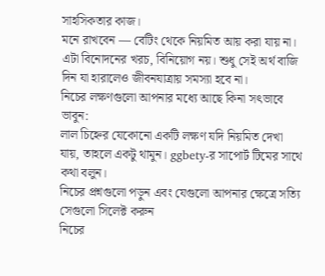সাহসিকতার কাজ।
মনে রাখবেন — বেটিং থেকে নিয়মিত আয় করা যায় না। এটা বিনোদনের খরচ, বিনিয়োগ নয়। শুধু সেই অর্থ বাজি দিন যা হারালেও জীবনযাত্রায় সমস্যা হবে না।
নিচের লক্ষণগুলো আপনার মধ্যে আছে কিনা সৎভাবে ভাবুন:
লাল চিহ্নের যেকোনো একটি লক্ষণ যদি নিয়মিত দেখা যায়, তাহলে একটু থামুন। ggbety-র সাপোর্ট টিমের সাথে কথা বলুন।
নিচের প্রশ্নগুলো পড়ুন এবং যেগুলো আপনার ক্ষেত্রে সত্যি সেগুলো সিলেক্ট করুন
নিচের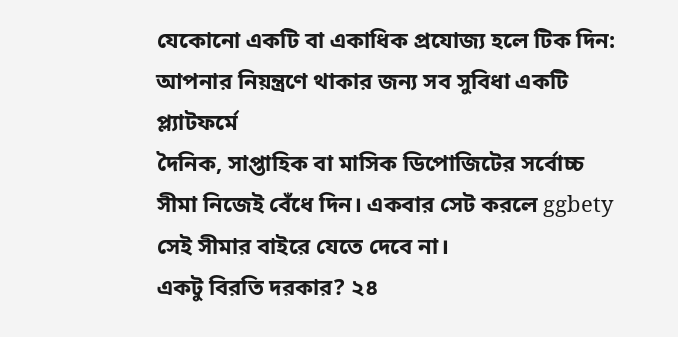যেকোনো একটি বা একাধিক প্রযোজ্য হলে টিক দিন:
আপনার নিয়ন্ত্রণে থাকার জন্য সব সুবিধা একটি প্ল্যাটফর্মে
দৈনিক, সাপ্তাহিক বা মাসিক ডিপোজিটের সর্বোচ্চ সীমা নিজেই বেঁধে দিন। একবার সেট করলে ggbety সেই সীমার বাইরে যেতে দেবে না।
একটু বিরতি দরকার? ২৪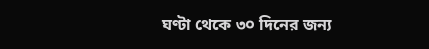ঘণ্টা থেকে ৩০ দিনের জন্য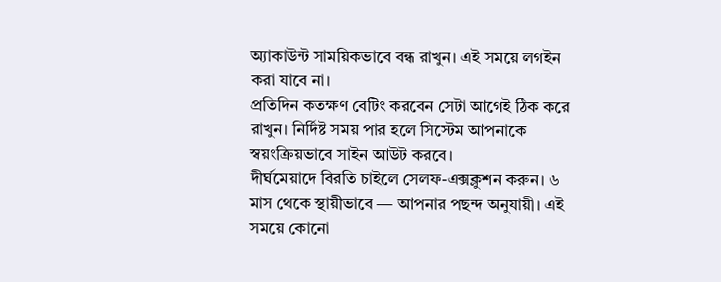অ্যাকাউন্ট সাময়িকভাবে বন্ধ রাখুন। এই সময়ে লগইন করা যাবে না।
প্রতিদিন কতক্ষণ বেটিং করবেন সেটা আগেই ঠিক করে রাখুন। নির্দিষ্ট সময় পার হলে সিস্টেম আপনাকে স্বয়ংক্রিয়ভাবে সাইন আউট করবে।
দীর্ঘমেয়াদে বিরতি চাইলে সেলফ-এক্সক্লুশন করুন। ৬ মাস থেকে স্থায়ীভাবে — আপনার পছন্দ অনুযায়ী। এই সময়ে কোনো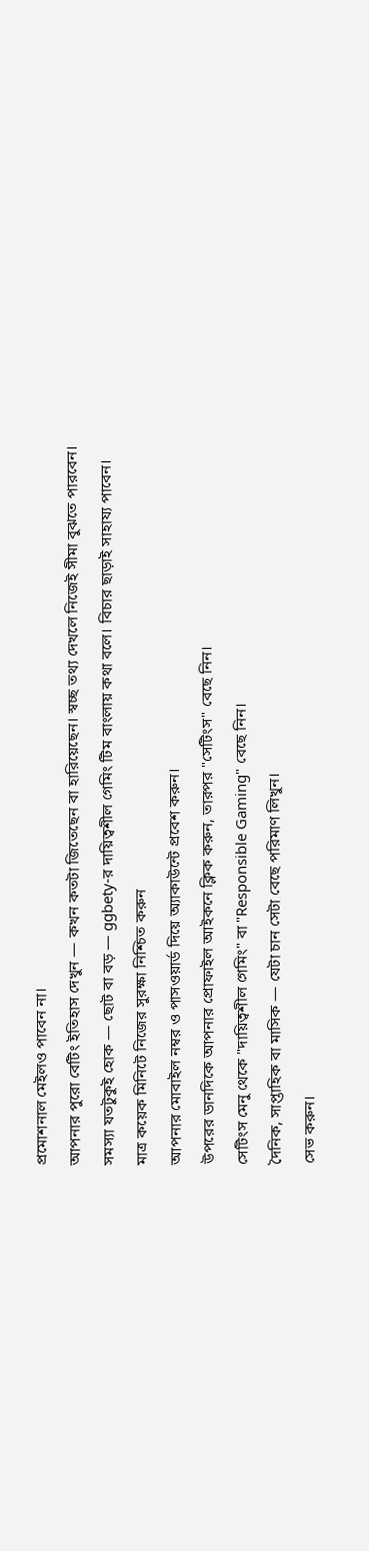প্রমোশনাল মেইলও পাবেন না।
আপনার পুরো বেটিং ইতিহাস দেখুন — কখন কতটা জিতেছেন বা হারিয়েছেন। স্বচ্ছ তথ্য দেখলে নিজেই সীমা বুঝতে পারবেন।
সমস্যা যতটুকুই হোক — ছোট বা বড় — ggbety-র দায়িত্বশীল গেমিং টিম বাংলায় কথা বলে। বিচার ছাড়াই সাহায্য পাবেন।
মাত্র কয়েক মিনিটে নিজের সুরক্ষা নিশ্চিত করুন
আপনার মোবাইল নম্বর ও পাসওয়ার্ড দিয়ে অ্যাকাউন্টে প্রবেশ করুন।
উপরের ডানদিকে আপনার প্রোফাইল আইকনে ক্লিক করুন, তারপর "সেটিংস" বেছে নিন।
সেটিংস মেনু থেকে "দায়িত্বশীল গেমিং" বা "Responsible Gaming" বেছে নিন।
দৈনিক, সাপ্তাহিক বা মাসিক — যেটা চান সেটা বেছে পরিমাণ লিখুন।
সেভ করুন।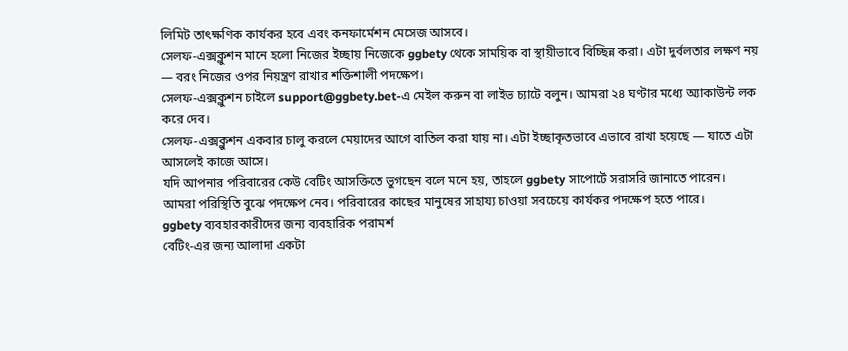লিমিট তাৎক্ষণিক কার্যকর হবে এবং কনফার্মেশন মেসেজ আসবে।
সেলফ-এক্সক্লুশন মানে হলো নিজের ইচ্ছায় নিজেকে ggbety থেকে সাময়িক বা স্থায়ীভাবে বিচ্ছিন্ন করা। এটা দুর্বলতার লক্ষণ নয় — বরং নিজের ওপর নিয়ন্ত্রণ রাখার শক্তিশালী পদক্ষেপ।
সেলফ-এক্সক্লুশন চাইলে support@ggbety.bet-এ মেইল করুন বা লাইভ চ্যাটে বলুন। আমরা ২৪ ঘণ্টার মধ্যে অ্যাকাউন্ট লক করে দেব।
সেলফ-এক্সক্লুশন একবার চালু করলে মেয়াদের আগে বাতিল করা যায় না। এটা ইচ্ছাকৃতভাবে এভাবে রাখা হয়েছে — যাতে এটা আসলেই কাজে আসে।
যদি আপনার পরিবারের কেউ বেটিং আসক্তিতে ভুগছেন বলে মনে হয়, তাহলে ggbety সাপোর্টে সরাসরি জানাতে পারেন। আমরা পরিস্থিতি বুঝে পদক্ষেপ নেব। পরিবারের কাছের মানুষের সাহায্য চাওয়া সবচেয়ে কার্যকর পদক্ষেপ হতে পারে।
ggbety ব্যবহারকারীদের জন্য ব্যবহারিক পরামর্শ
বেটিং-এর জন্য আলাদা একটা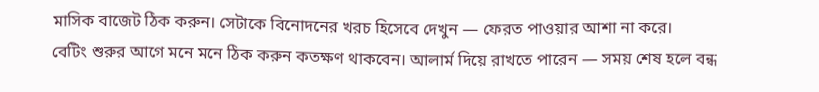মাসিক বাজেট ঠিক করুন। সেটাকে বিনোদনের খরচ হিসেবে দেখুন — ফেরত পাওয়ার আশা না করে।
বেটিং শুরুর আগে মনে মনে ঠিক করুন কতক্ষণ থাকবেন। আলার্ম দিয়ে রাখতে পারেন — সময় শেষ হলে বন্ধ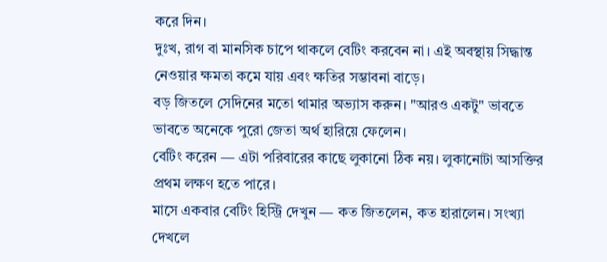করে দিন।
দুঃখ, রাগ বা মানসিক চাপে থাকলে বেটিং করবেন না। এই অবস্থায় সিদ্ধান্ত নেওয়ার ক্ষমতা কমে যায় এবং ক্ষতির সম্ভাবনা বাড়ে।
বড় জিতলে সেদিনের মতো থামার অভ্যাস করুন। "আরও একটু" ভাবতে ভাবতে অনেকে পুরো জেতা অর্থ হারিয়ে ফেলেন।
বেটিং করেন — এটা পরিবারের কাছে লুকানো ঠিক নয়। লুকানোটা আসক্তির প্রথম লক্ষণ হতে পারে।
মাসে একবার বেটিং হিস্ট্রি দেখুন — কত জিতলেন, কত হারালেন। সংখ্যা দেখলে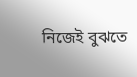নিজেই বুঝতে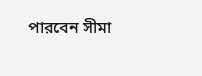পারবেন সীমা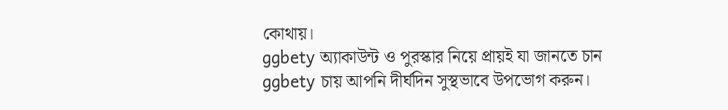কোথায়।
ggbety অ্যাকাউন্ট ও পুরস্কার নিয়ে প্রায়ই যা জানতে চান
ggbety চায় আপনি দীর্ঘদিন সুস্থভাবে উপভোগ করুন।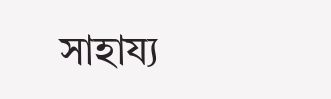সাহায্য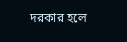দরকার হলে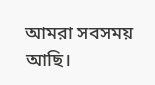আমরা সবসময় আছি।